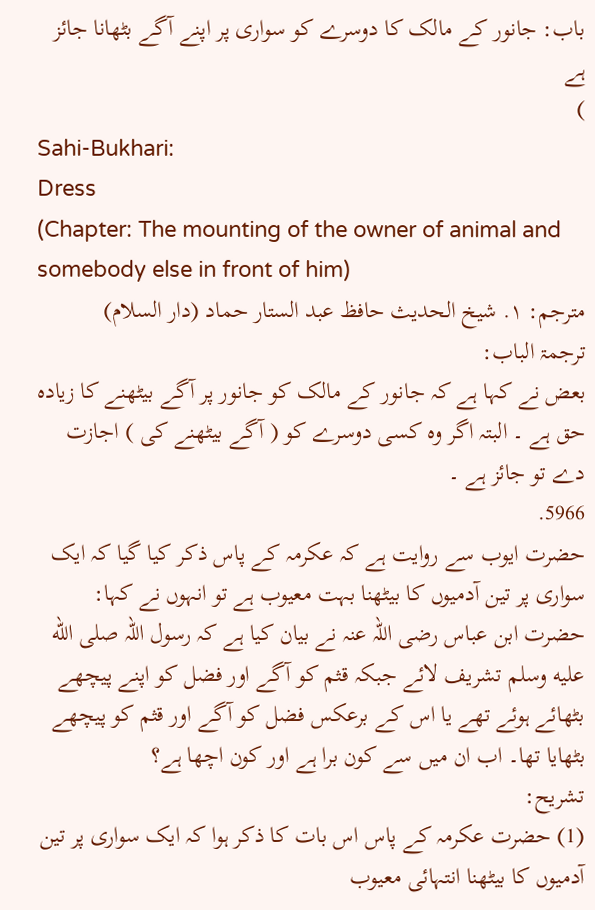باب: جانور کے مالک کا دوسرے کو سواری پر اپنے آگے بٹھانا جائز ہے
)
Sahi-Bukhari:
Dress
(Chapter: The mounting of the owner of animal and somebody else in front of him)
مترجم: ١. شیخ الحدیث حافظ عبد الستار حماد (دار السلام)
ترجمۃ الباب:
بعض نے کہا ہے کہ جانور کے مالک کو جانور پر آگے بیٹھنے کا زیادہ حق ہے ۔ البتہ اگر وہ کسی دوسرے کو ( آگے بیٹھنے کی ) اجازت دے تو جائز ہے ۔
5966.
حضرت ایوب سے روایت ہے کہ عکرمہ کے پاس ذکر کیا گیا کہ ایک سواری پر تین آدمیوں کا بیٹھنا بہت معیوب ہے تو انہوں نے کہا: حضرت ابن عباس رضی اللہ عنہ نے بیان کیا ہے کہ رسول اللہ صلى الله عليه وسلم تشریف لائے جبکہ قثم کو آگے اور فضل کو اپنے پیچھے بٹھائے ہوئے تھے یا اس کے برعکس فضل کو آگے اور قثم کو پیچھے بٹھایا تھا۔ اب ان میں سے کون برا ہے اور کون اچھا ہے؟
تشریح:
(1) حضرت عکرمہ کے پاس اس بات کا ذکر ہوا کہ ایک سواری پر تین آدمیوں کا بیٹھنا انتہائی معیوب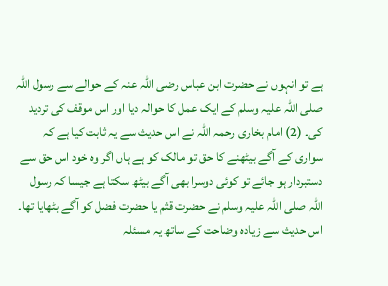ہے تو انہوں نے حضرت ابن عباس رضی اللہ عنہ کے حوالے سے رسول اللہ صلی اللہ علیہ وسلم کے ایک عمل کا حوالہ دیا اور اس موقف کی تردید کی۔ (2) امام بخاری رحمہ اللہ نے اس حدیث سے یہ ثابت کیا ہے کہ سواری کے آگے بیٹھنے کا حق تو مالک کو ہے ہاں اگر وہ خود اس حق سے دستبردار ہو جائے تو کوئی دوسرا بھی آگے بیٹھ سکتا ہے جیسا کہ رسول اللہ صلی اللہ علیہ وسلم نے حضرت قثم یا حضرت فضل کو آگے بٹھایا تھا۔ اس حدیث سے زیادہ وضاحت کے ساتھ یہ مسئلہ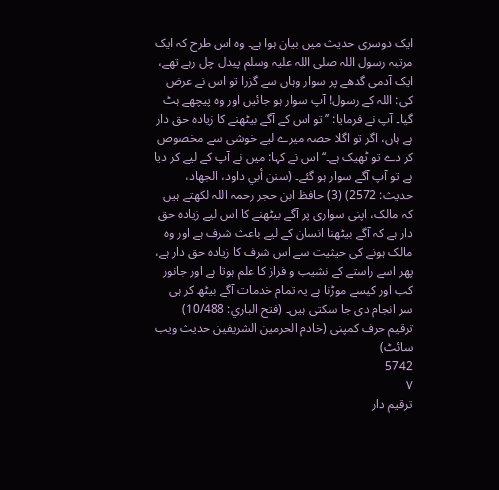ایک دوسری حدیث میں بیان ہوا ہے۔ وہ اس طرح کہ ایک مرتبہ رسول اللہ صلی اللہ علیہ وسلم پیدل چل رہے تھے، ایک آدمی گدھے پر سوار وہاں سے گزرا تو اس نے عرض کی: اللہ کے رسول! آپ سوار ہو جائیں اور وہ پیچھے ہٹ گیا۔ آپ نے فرمایا: ’’تو اس کے آگے بیٹھنے کا زیادہ حق دار ہے ہاں، اگر تو اگلا حصہ میرے لیے خوشی سے مخصوص کر دے تو ٹھیک ہے۔‘‘ اس نے کہا: میں نے آپ کے لیے کر دیا ہے تو آپ آگے سوار ہو گئے۔ (سنن أبي داود، الجھاد، حدیث: 2572) (3) حافظ ابن حجر رحمہ اللہ لکھتے ہیں کہ مالک، اپنی سواری پر آگے بیٹھنے کا اس لیے زیادہ حق دار ہے کہ آگے بیٹھنا انسان کے لیے باعث شرف ہے اور وہ مالک ہونے کی حیثیت سے اس شرف کا زیادہ حق دار ہے، پھر اسے راستے کے نشیب و فراز کا علم ہوتا ہے اور جانور کب اور کیسے موڑنا ہے یہ تمام خدمات آگے بیٹھ کر ہی سر انجام دی جا سکتی ہیں۔ (فتح الباري: 10/488)
ترقیم حرف کمپنی (خادم الحرمین الشریفین حدیث ویب سائٹ)
5742
٧
ترقيم دار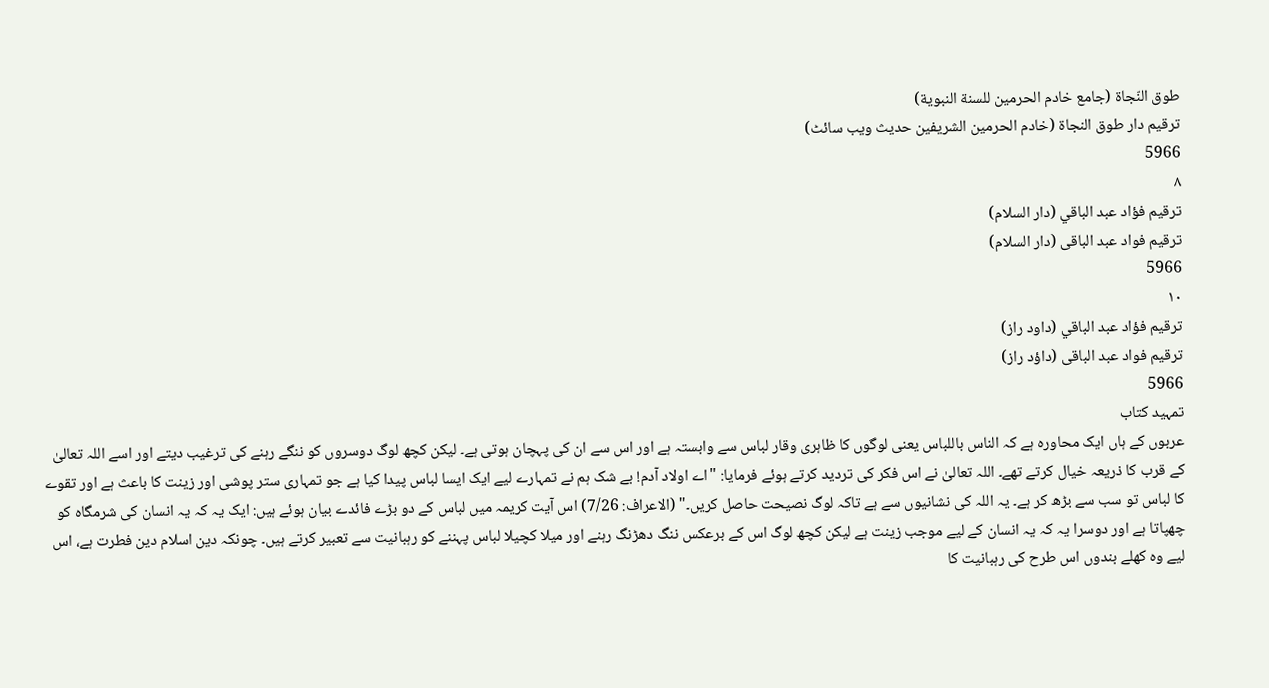طوق النّجاة (جامع خادم الحرمين للسنة النبوية)
ترقیم دار طوق النجاۃ (خادم الحرمین الشریفین حدیث ویب سائٹ)
5966
٨
ترقيم فؤاد عبد الباقي (دار السلام)
ترقیم فواد عبد الباقی (دار السلام)
5966
١٠
ترقيم فؤاد عبد الباقي (داود راز)
ترقیم فواد عبد الباقی (داؤد راز)
5966
تمہید کتاب
عربوں کے ہاں ایک محاورہ ہے کہ الناس باللباس یعنی لوگوں کا ظاہری وقار لباس سے وابستہ ہے اور اس سے ان کی پہچان ہوتی ہے۔ لیکن کچھ لوگ دوسروں کو ننگے رہنے کی ترغیب دیتے اور اسے اللہ تعالیٰ کے قرب کا ذریعہ خیال کرتے تھے۔ اللہ تعالیٰ نے اس فکر کی تردید کرتے ہوئے فرمایا: "اے اولاد آدم! بے شک ہم نے تمہارے لیے ایک ایسا لباس پیدا کیا ہے جو تمہاری ستر پوشی اور زینت کا باعث ہے اور تقوے کا لباس تو سب سے بڑھ کر ہے۔ یہ اللہ کی نشانیوں سے ہے تاکہ لوگ نصیحت حاصل کریں۔" (الاعراف: 7/26) اس آیت کریمہ میں لباس کے دو بڑے فائدے بیان ہوئے ہیں: ایک یہ کہ یہ انسان کی شرمگاہ کو چھپاتا ہے اور دوسرا یہ کہ یہ انسان کے لیے موجب زینت ہے لیکن کچھ لوگ اس کے برعکس ننگ دھڑنگ رہنے اور میلا کچیلا لباس پہننے کو رہبانیت سے تعبیر کرتے ہیں۔ چونکہ دین اسلام دین فطرت ہے، اس لیے وہ کھلے بندوں اس طرح کی رہبانیت کا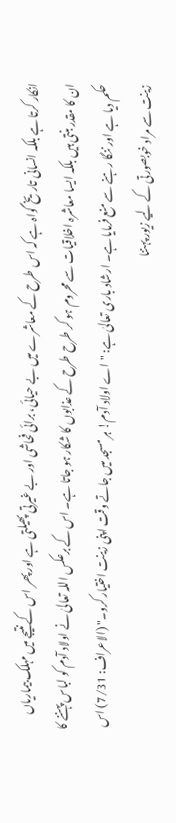انکار کرتا ہے بلکہ انسانی تاریخ گواہ ہے کہ اس طرح کے معاشرے میں بے حیائی، برائی فحاشی اور بے غیرتی پھیلتی ہے اور پھر اس کے نتیجے میں مہلک بیماریاں ان کا مقدر بنتی ہیں بلکہ ایسا معاشرہ اخلاقیات سے محروم ہو کر طرح طرح کے عذابوں کا شکار ہو جاتا ہے۔ اس کے برعکس اللہ تعالیٰ نے اولاد آدم کو لباس پہننے کا حکم دیا ہے اور ننگا رہنے سے منع فرمایا ہے۔ ارشاد باری تعالیٰ ہے: "اے اولاد آدم! ہر مسجد میں جاتے وقت اپنی زینت اختیار کرو۔" (الاعراف: 7/31) اس زینت سے مراد خوبصورتی کے لیے زیور پہننا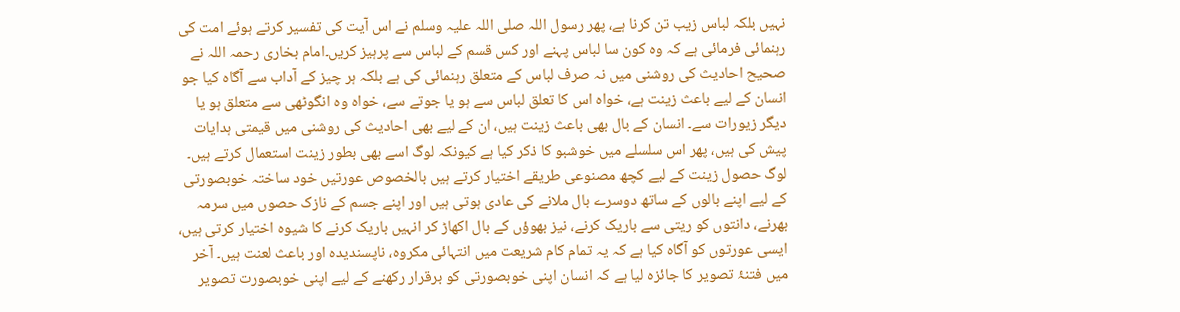نہیں بلکہ لباس زیب تن کرنا ہے، پھر رسول اللہ صلی اللہ علیہ وسلم نے اس آیت کی تفسیر کرتے ہوئے امت کی رہنمائی فرمائی ہے کہ وہ کون سا لباس پہنے اور کس قسم کے لباس سے پرہیز کریں۔امام بخاری رحمہ اللہ نے صحیح احادیث کی روشنی میں نہ صرف لباس کے متعلق رہنمائی کی ہے بلکہ ہر چیز کے آداب سے آگاہ کیا جو انسان کے لیے باعث زینت ہے، خواہ اس کا تعلق لباس سے ہو یا جوتے سے، خواہ وہ انگوٹھی سے متعلق ہو یا دیگر زیورات سے۔ انسان کے بال بھی باعث زینت ہیں، ان کے لیے بھی احادیث کی روشنی میں قیمتی ہدایات پیش کی ہیں، پھر اس سلسلے میں خوشبو کا ذکر کیا ہے کیونکہ لوگ اسے بھی بطور زینت استعمال کرتے ہیں۔ لوگ حصول زینت کے لیے کچھ مصنوعی طریقے اختیار کرتے ہیں بالخصوص عورتیں خود ساختہ خوبصورتی کے لیے اپنے بالوں کے ساتھ دوسرے بال ملانے کی عادی ہوتی ہیں اور اپنے جسم کے نازک حصوں میں سرمہ بھرنے، دانتوں کو ریتی سے باریک کرنے، نیز بھوؤں کے بال اکھاڑ کر انہیں باریک کرنے کا شیوہ اختیار کرتی ہیں، ایسی عورتوں کو آگاہ کیا ہے کہ یہ تمام کام شریعت میں انتہائی مکروہ، ناپسندیدہ اور باعث لعنت ہیں۔ آخر میں فتنۂ تصویر کا جائزہ لیا ہے کہ انسان اپنی خوبصورتی کو برقرار رکھنے کے لیے اپنی خوبصورت تصویر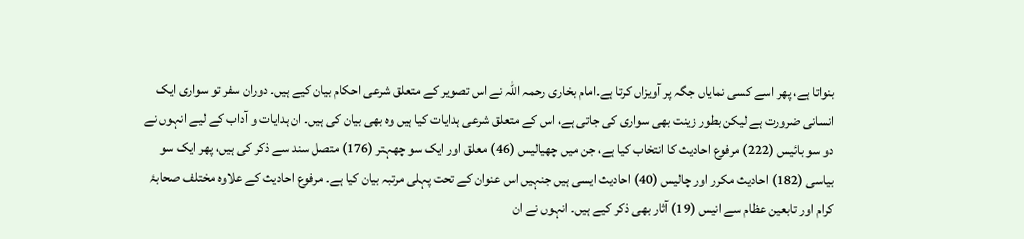بنواتا ہے، پھر اسے کسی نمایاں جگہ پر آویزاں کرتا ہے۔امام بخاری رحمہ اللہ نے اس تصویر کے متعلق شرعی احکام بیان کیے ہیں۔ دوران سفر تو سواری ایک انسانی ضرورت ہے لیکن بطور زینت بھی سواری کی جاتی ہے، اس کے متعلق شرعی ہدایات کیا ہیں وہ بھی بیان کی ہیں۔ ان ہدایات و آداب کے لیے انہوں نے دو سو بائیس (222) مرفوع احادیث کا انتخاب کیا ہے، جن میں چھیالیس (46) معلق اور ایک سو چھہتر (176) متصل سند سے ذکر کی ہیں، پھر ایک سو بیاسی (182) احادیث مکرر اور چالیس (40) احادیث ایسی ہیں جنہیں اس عنوان کے تحت پہلی مرتبہ بیان کیا ہے۔ مرفوع احادیث کے علاوہ مختلف صحابۂ کرام اور تابعین عظام سے انیس (19) آثار بھی ذکر کیے ہیں۔ انہوں نے ان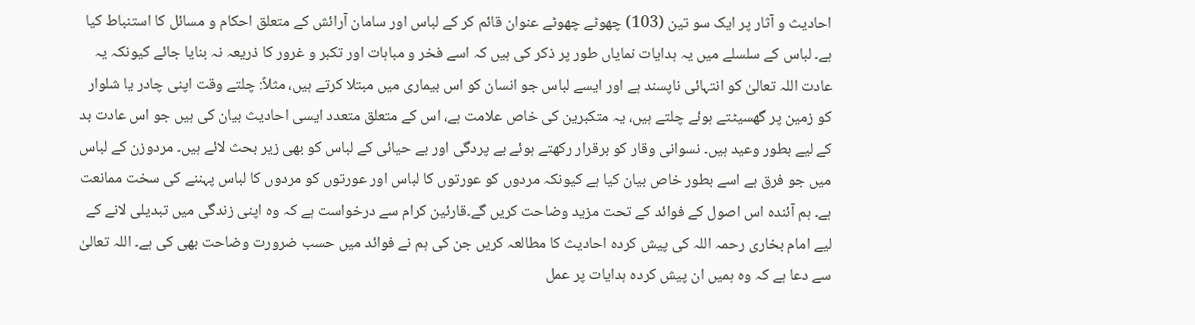احادیث و آثار پر ایک سو تین (103) چھوٹے چھوٹے عنوان قائم کر کے لباس اور سامان آرائش کے متعلق احکام و مسائل کا استنباط کیا ہے۔ لباس کے سلسلے میں یہ ہدایات نمایاں طور پر ذکر کی ہیں کہ اسے فخر و مباہات اور تکبر و غرور کا ذریعہ نہ بنایا جائے کیونکہ یہ عادت اللہ تعالیٰ کو انتہائی ناپسند ہے اور ایسے لباس جو انسان کو اس بیماری میں مبتلا کرتے ہیں، مثلاً: چلتے وقت اپنی چادر یا شلوار کو زمین پر گھسیٹتے ہوئے چلتے ہیں، یہ متکبرین کی خاص علامت ہے، اس کے متعلق متعدد ایسی احادیث بیان کی ہیں جو اس عادت بد کے لیے بطور وعید ہیں۔ نسوانی وقار کو برقرار رکھتے ہوئے بے پردگی اور بے حیائی کے لباس کو بھی زیر بحث لائے ہیں۔ مردوزن کے لباس میں جو فرق ہے اسے بطور خاص بیان کیا ہے کیونکہ مردوں کو عورتوں کا لباس اور عورتوں کو مردوں کا لباس پہننے کی سخت ممانعت ہے۔ ہم آئندہ اس اصول کے فوائد کے تحت مزید وضاحت کریں گے۔قارئین کرام سے درخواست ہے کہ وہ اپنی زندگی میں تبدیلی لانے کے لیے امام بخاری رحمہ اللہ کی پیش کردہ احادیث کا مطالعہ کریں جن کی ہم نے فوائد میں حسب ضرورت وضاحت بھی کی ہے۔ اللہ تعالیٰ سے دعا ہے کہ وہ ہمیں ان پیش کردہ ہدایات پر عمل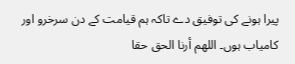پیرا ہونے کی توفیق دے تاکہ ہم قیامت کے دن سرخرو اور کامیاب ہوں۔ اللهم أرنا الحق حقا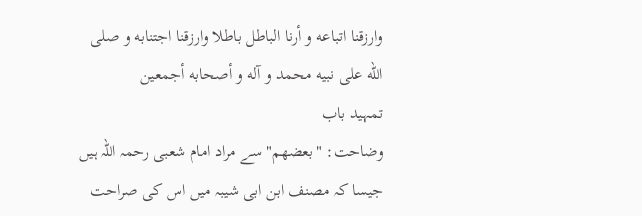وارزقنا اتباعه و أرنا الباطل باطلا وارزقنا اجتنابه و صلی الله علی نبيه محمد و آله و أصحابه أجمعين
تمہید باب
وضاحت: "بعضهم" سے مراد امام شعبی رحمہ اللہ ہیں جیسا کہ مصنف ابن ابی شیبہ میں اس کی صراحت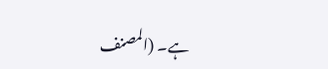ہے۔ (المصنف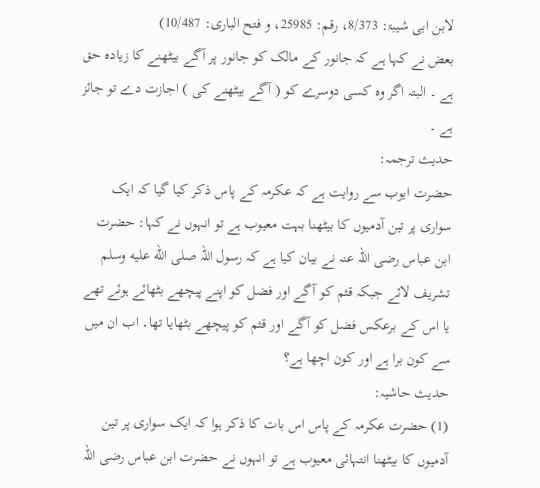لابن ابی شیبۃ: 8/373، رقم: 25985، و فتح الباری: 10/487)
بعض نے کہا ہے کہ جانور کے مالک کو جانور پر آگے بیٹھنے کا زیادہ حق ہے ۔ البتہ اگر وہ کسی دوسرے کو ( آگے بیٹھنے کی ) اجازت دے تو جائز ہے ۔
حدیث ترجمہ:
حضرت ایوب سے روایت ہے کہ عکرمہ کے پاس ذکر کیا گیا کہ ایک سواری پر تین آدمیوں کا بیٹھنا بہت معیوب ہے تو انہوں نے کہا: حضرت ابن عباس رضی اللہ عنہ نے بیان کیا ہے کہ رسول اللہ صلى الله عليه وسلم تشریف لائے جبکہ قثم کو آگے اور فضل کو اپنے پیچھے بٹھائے ہوئے تھے یا اس کے برعکس فضل کو آگے اور قثم کو پیچھے بٹھایا تھا۔ اب ان میں سے کون برا ہے اور کون اچھا ہے؟
حدیث حاشیہ:
(1) حضرت عکرمہ کے پاس اس بات کا ذکر ہوا کہ ایک سواری پر تین آدمیوں کا بیٹھنا انتہائی معیوب ہے تو انہوں نے حضرت ابن عباس رضی اللہ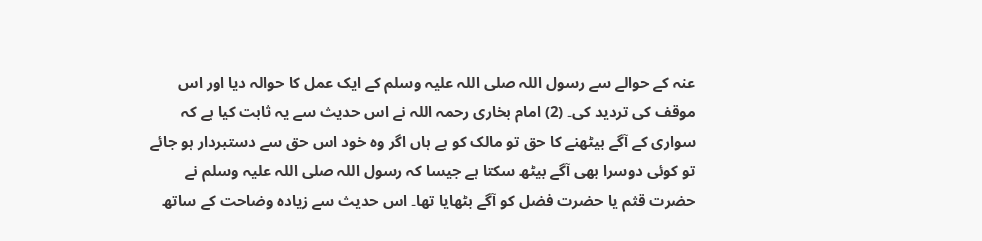عنہ کے حوالے سے رسول اللہ صلی اللہ علیہ وسلم کے ایک عمل کا حوالہ دیا اور اس موقف کی تردید کی۔ (2) امام بخاری رحمہ اللہ نے اس حدیث سے یہ ثابت کیا ہے کہ سواری کے آگے بیٹھنے کا حق تو مالک کو ہے ہاں اگر وہ خود اس حق سے دستبردار ہو جائے تو کوئی دوسرا بھی آگے بیٹھ سکتا ہے جیسا کہ رسول اللہ صلی اللہ علیہ وسلم نے حضرت قثم یا حضرت فضل کو آگے بٹھایا تھا۔ اس حدیث سے زیادہ وضاحت کے ساتھ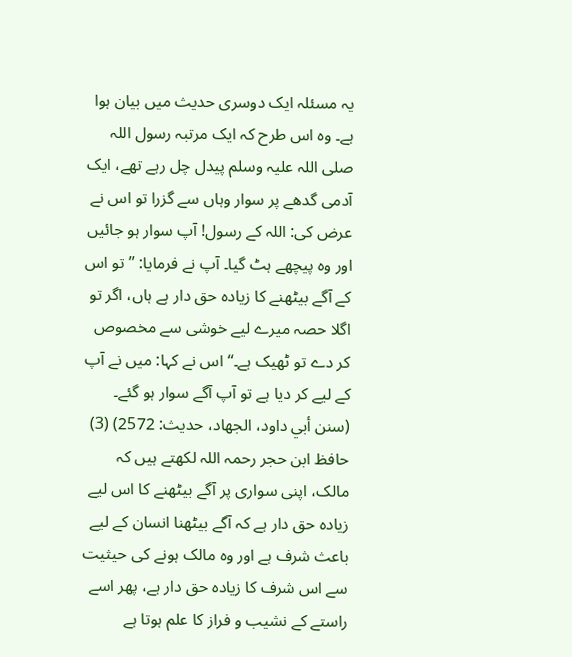یہ مسئلہ ایک دوسری حدیث میں بیان ہوا ہے۔ وہ اس طرح کہ ایک مرتبہ رسول اللہ صلی اللہ علیہ وسلم پیدل چل رہے تھے، ایک آدمی گدھے پر سوار وہاں سے گزرا تو اس نے عرض کی: اللہ کے رسول! آپ سوار ہو جائیں اور وہ پیچھے ہٹ گیا۔ آپ نے فرمایا: ’’تو اس کے آگے بیٹھنے کا زیادہ حق دار ہے ہاں، اگر تو اگلا حصہ میرے لیے خوشی سے مخصوص کر دے تو ٹھیک ہے۔‘‘ اس نے کہا: میں نے آپ کے لیے کر دیا ہے تو آپ آگے سوار ہو گئے۔ (سنن أبي داود، الجھاد، حدیث: 2572) (3) حافظ ابن حجر رحمہ اللہ لکھتے ہیں کہ مالک، اپنی سواری پر آگے بیٹھنے کا اس لیے زیادہ حق دار ہے کہ آگے بیٹھنا انسان کے لیے باعث شرف ہے اور وہ مالک ہونے کی حیثیت سے اس شرف کا زیادہ حق دار ہے، پھر اسے راستے کے نشیب و فراز کا علم ہوتا ہے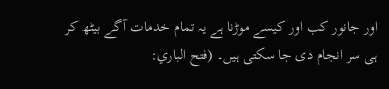اور جانور کب اور کیسے موڑنا ہے یہ تمام خدمات آگے بیٹھ کر ہی سر انجام دی جا سکتی ہیں۔ (فتح الباري: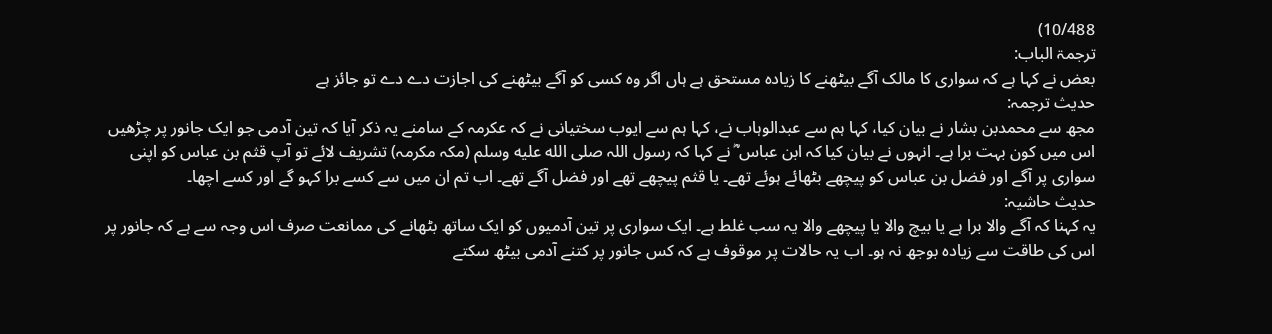10/488)
ترجمۃ الباب:
بعض نے کہا ہے کہ سواری کا مالک آگے بیٹھنے کا زیادہ مستحق ہے ہاں اگر وہ کسی کو آگے بیٹھنے کی اجازت دے دے تو جائز ہے
حدیث ترجمہ:
مجھ سے محمدبن بشار نے بیان کیا، کہا ہم سے عبدالوہاب نے، کہا ہم سے ایوب سختیانی نے کہ عکرمہ کے سامنے یہ ذکر آیا کہ تین آدمی جو ایک جانور پر چڑھیں اس میں کون بہت برا ہے۔ انہوں نے بیان کیا کہ ابن عباس ؓ نے کہا کہ رسول اللہ صلى الله عليه وسلم (مکہ مکرمہ) تشریف لائے تو آپ قثم بن عباس کو اپنی سواری پر آگے اور فضل بن عباس کو پیچھے بٹھائے ہوئے تھے۔ یا قثم پیچھے تھے اور فضل آگے تھے۔ اب تم ان میں سے کسے برا کہو گے اور کسے اچھا۔
حدیث حاشیہ:
یہ کہنا کہ آگے والا برا ہے یا بیچ والا یا پیچھے والا یہ سب غلط ہے۔ ایک سواری پر تین آدمیوں کو ایک ساتھ بٹھانے کی ممانعت صرف اس وجہ سے ہے کہ جانور پر اس کی طاقت سے زیادہ بوجھ نہ ہو۔ اب یہ حالات پر موقوف ہے کہ کس جانور پر کتنے آدمی بیٹھ سکتے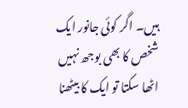ہیں۔ اگر کوئی جانور ایک شخص کا بھی بوجھ نہیں اٹھا سکتا تو ایک کا بیٹھنا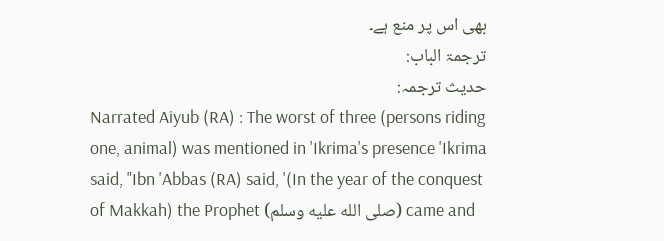بھی اس پر منع ہے۔
ترجمۃ الباب:
حدیث ترجمہ:
Narrated Aiyub (RA) : The worst of three (persons riding one, animal) was mentioned in 'Ikrima's presence 'Ikrima said, "Ibn 'Abbas (RA) said, '(In the year of the conquest of Makkah) the Prophet (صلى الله عليه وسلم) came and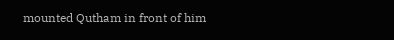mounted Qutham in front of him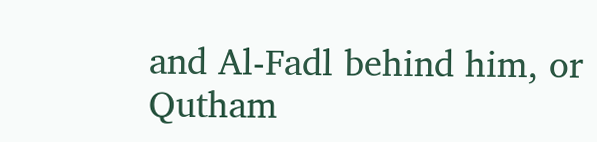and Al-Fadl behind him, or Qutham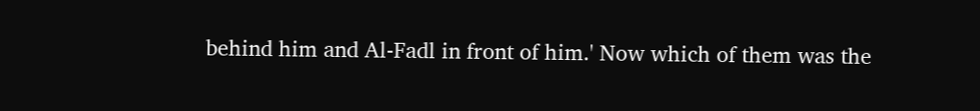behind him and Al-Fadl in front of him.' Now which of them was the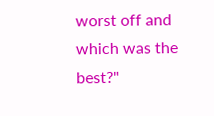worst off and which was the best?"